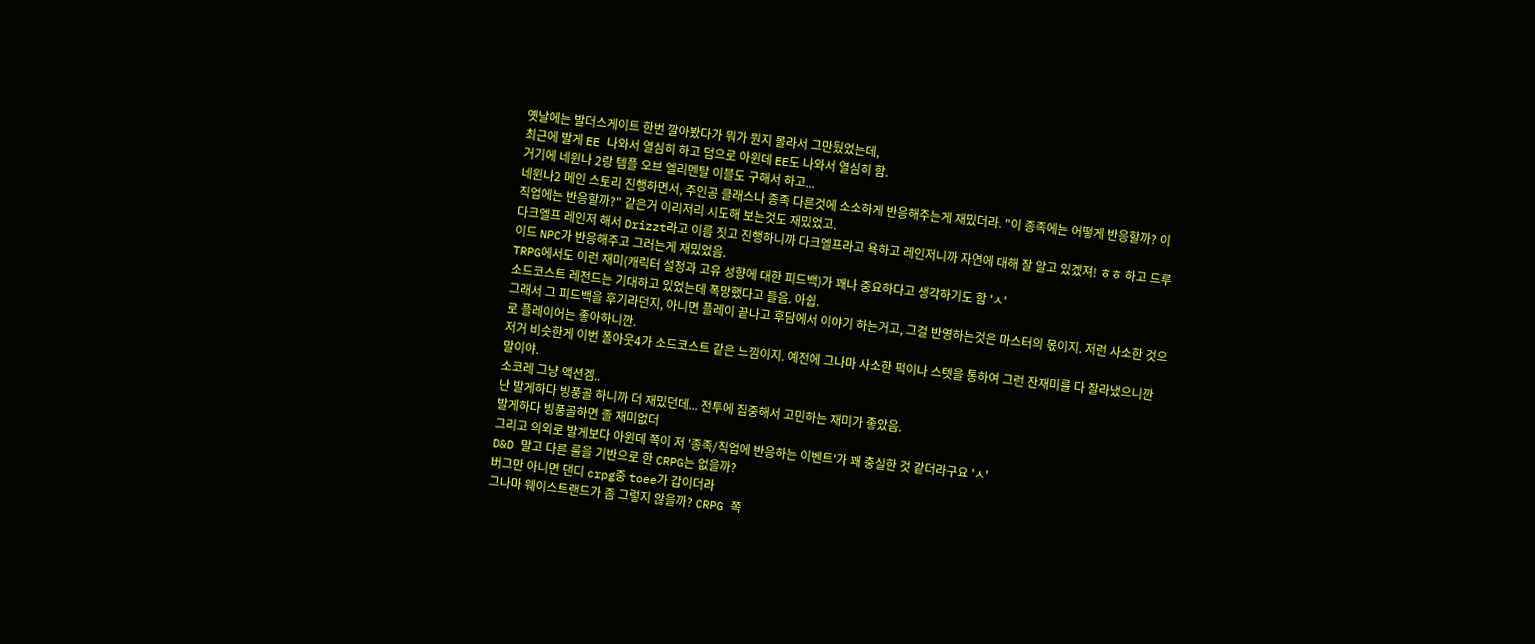옛날에는 발더스게이트 한번 깔아봤다가 뭐가 뭔지 몰라서 그만뒀었는데,
최근에 발게 EE 나와서 열심히 하고 덤으로 아윈데 EE도 나와서 열심히 함.
거기에 네윈나 2랑 템플 오브 엘리멘탈 이블도 구해서 하고...
네윈나2 메인 스토리 진행하면서, 주인공 클래스나 종족 다른것에 소소하게 반응해주는게 재밌더라. "이 종족에는 어떻게 반응할까? 이 직업에는 반응할까?" 같은거 이리저리 시도해 보는것도 재밌었고.
다크엘프 레인저 해서 Drizzt라고 이름 짓고 진행하니까 다크엘프라고 욕하고 레인저니까 자연에 대해 잘 알고 있겠져! ㅎㅎ 하고 드루이드 NPC가 반응해주고 그러는게 재밌었음.
TRPG에서도 이런 재미(캐릭터 설정과 고유 성향에 대한 피드백)가 꽤나 중요하다고 생각하기도 함 'ㅅ'
소드코스트 레전드는 기대하고 있었는데 폭망했다고 들음. 아쉽.
그래서 그 피드백을 후기라던지, 아니면 플레이 끝나고 후담에서 이야기 하는거고, 그걸 반영하는것은 마스터의 몫이지. 저런 사소한 것으로 플레이어는 좋아하니깐.
저거 비슷한게 이번 폴아웃4가 소드코스트 같은 느낌이지. 예전에 그나마 사소한 퍽이나 스텟을 통하여 그런 잔재미를 다 잘라냈으니깐 말이야.
소코레 그냥 액션겜..
난 발게하다 빙풍골 하니까 더 재밌던데... 전투에 집중해서 고민하는 재미가 좋았음.
발게하다 빙풍골하면 졸 재미없더
그리고 의외로 발게보다 아윈데 쪽이 저 '종족/직업에 반응하는 이벤트'가 꽤 충실한 것 같더라구요 'ㅅ'
D&D 말고 다른 룰을 기반으로 한 CRPG는 없을까?
버그만 아니면 댄디 crpg중 toee가 갑이더라
그나마 웨이스트랜드가 좀 그렇지 않을까? CRPG 쪽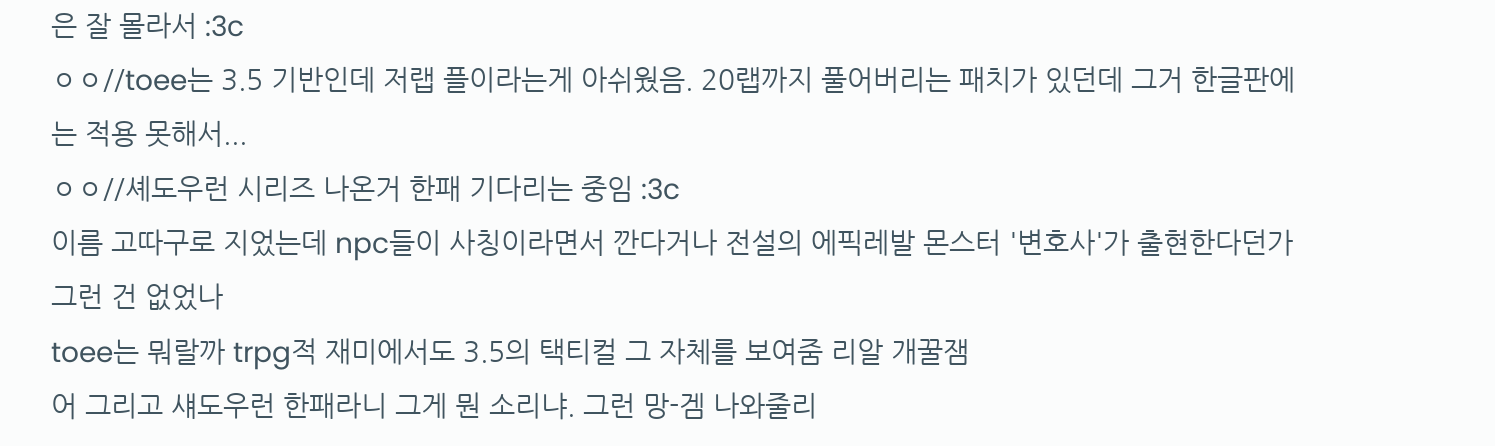은 잘 몰라서 :3c
ㅇㅇ//toee는 3.5 기반인데 저랩 플이라는게 아쉬웠음. 20랩까지 풀어버리는 패치가 있던데 그거 한글판에는 적용 못해서...
ㅇㅇ//셰도우런 시리즈 나온거 한패 기다리는 중임 :3c
이름 고따구로 지었는데 npc들이 사칭이라면서 깐다거나 전설의 에픽레발 몬스터 '변호사'가 출현한다던가 그런 건 없었나
toee는 뭐랄까 trpg적 재미에서도 3.5의 택티컬 그 자체를 보여줌 리알 개꿀잼
어 그리고 섀도우런 한패라니 그게 뭔 소리냐. 그런 망-겜 나와줄리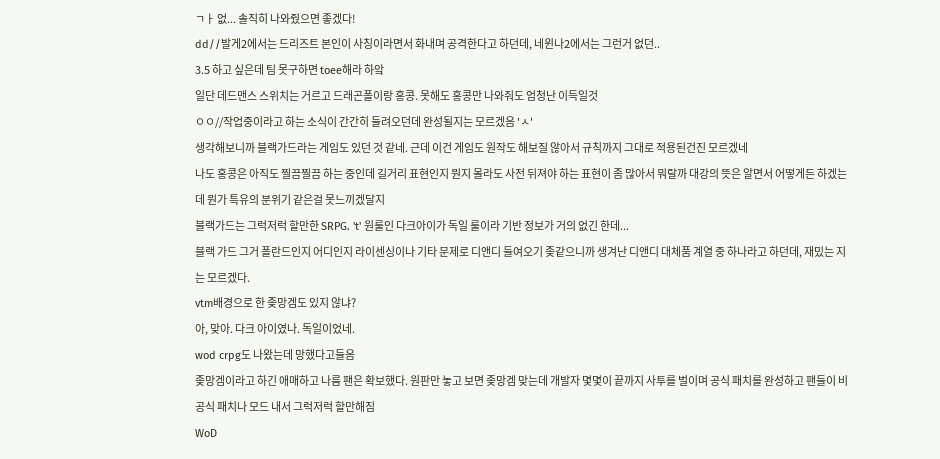ㄱㅏ 없... 솔직히 나와줬으면 좋겠다!
dd//발게2에서는 드리즈트 본인이 사칭이라면서 화내며 공격한다고 하던데, 네윈나2에서는 그런거 없던..
3.5 하고 싶은데 팀 못구하면 toee해라 하앜
일단 데드맨스 스위치는 거르고 드래곤폴이랑 홍콩. 못해도 홍콩만 나와줘도 엄청난 이득일것
ㅇㅇ//작업중이라고 하는 소식이 간간히 들려오던데 완성될지는 모르겠음 'ㅅ'
생각해보니까 블랙가드라는 게임도 있던 것 같네. 근데 이건 게임도 원작도 해보질 않아서 규칙까지 그대로 적용된건진 모르겠네
나도 홍콩은 아직도 찔끔찔끔 하는 중인데 길거리 표현인지 뭔지 몰라도 사전 뒤져야 하는 표현이 좀 많아서 뭐랄까 대강의 뜻은 알면서 어떻게든 하겠는데 뭔가 특유의 분위기 같은걸 못느끼겠달지
블랙가드는 그럭저럭 할만한 SRPG. 't' 원룰인 다크아이가 독일 룰이라 기반 정보가 거의 없긴 한데...
블랙 가드 그거 폴란드인지 어디인지 라이센싱이나 기타 문제로 디앤디 들여오기 좆같으니까 생겨난 디앤디 대체품 계열 중 하나라고 하던데, 재밌는 지는 모르겠다.
vtm배경으로 한 좆망겜도 있지 않냐?
아, 맞아. 다크 아이였나. 독일이었네.
wod crpg도 나왔는데 망했다고들음
좆망겜이라고 하긴 애매하고 나름 팬은 확보했다. 원판만 놓고 보면 좆망겜 맞는데 개발자 몇몇이 끝까지 사투를 벌이며 공식 패치를 완성하고 팬들이 비공식 패치나 모드 내서 그럭저럭 할만해짐
WoD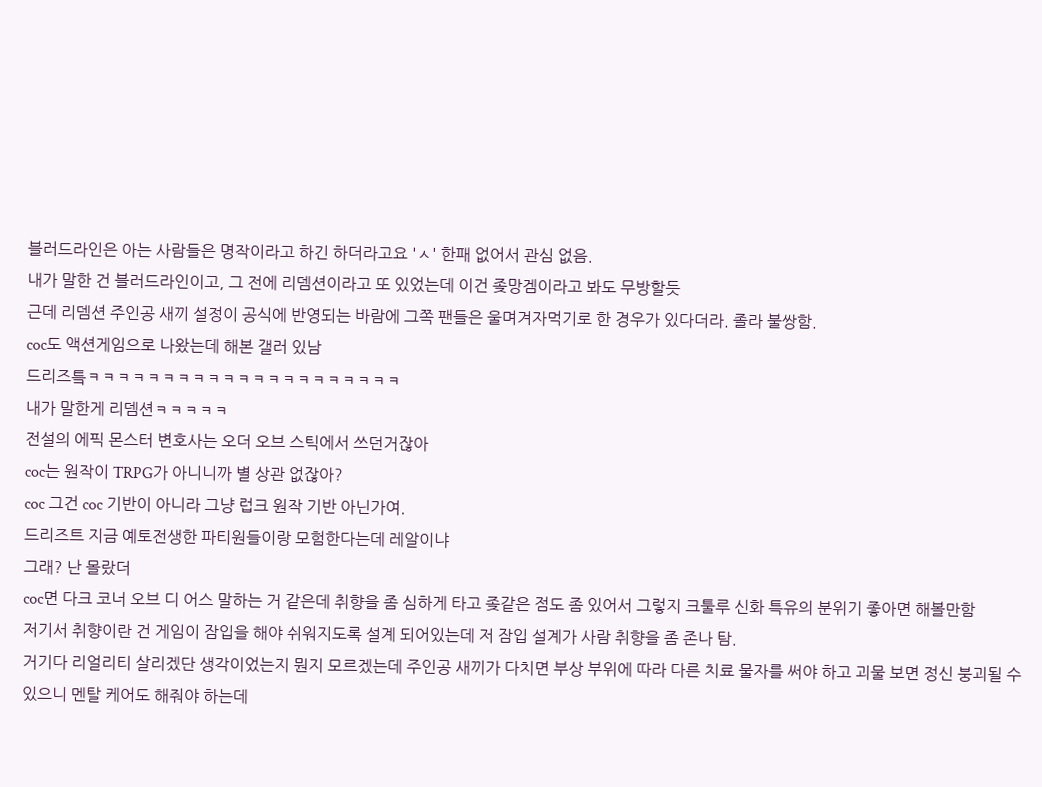블러드라인은 아는 사람들은 명작이라고 하긴 하더라고요 'ㅅ' 한패 없어서 관심 없음.
내가 말한 건 블러드라인이고, 그 전에 리뎀션이라고 또 있었는데 이건 좆망겜이라고 봐도 무방할듯
근데 리뎀션 주인공 새끼 설정이 공식에 반영되는 바람에 그쪽 팬들은 울며겨자먹기로 한 경우가 있다더라. 졸라 불쌍함.
coc도 액션게임으로 나왔는데 해본 갤러 있남
드리즈틐ㅋㅋㅋㅋㅋㅋㅋㅋㅋㅋㅋㅋㅋㅋㅋㅋㅋㅋㅋㅋㅋ
내가 말한게 리뎀션ㅋㅋㅋㅋㅋ
전설의 에픽 몬스터 변호사는 오더 오브 스틱에서 쓰던거잖아
coc는 원작이 TRPG가 아니니까 별 상관 없잖아?
coc 그건 coc 기반이 아니라 그냥 럽크 원작 기반 아닌가여.
드리즈트 지금 예토전생한 파티원들이랑 모험한다는데 레알이냐
그래? 난 몰랐더
coc면 다크 코너 오브 디 어스 말하는 거 같은데 취향을 좀 심하게 타고 좆같은 점도 좀 있어서 그렇지 크툴루 신화 특유의 분위기 좋아면 해볼만함
저기서 취향이란 건 게임이 잠입을 해야 쉬워지도록 설계 되어있는데 저 잠입 설계가 사람 취향을 좀 존나 탐.
거기다 리얼리티 살리겠단 생각이었는지 뭔지 모르겠는데 주인공 새끼가 다치면 부상 부위에 따라 다른 치료 물자를 써야 하고 괴물 보면 정신 붕괴될 수 있으니 멘탈 케어도 해줘야 하는데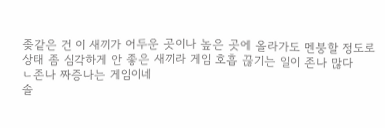좆같은 건 이 새끼가 어두운 곳이나 높은 곳에 올라가도 멘붕할 정도로 상태 좀 심각하게 안 좋은 새끼라 게임 호흡 끊기는 일이 존나 많다
ㄴ존나 짜증나는 게임이네
솔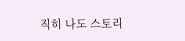직히 나도 스토리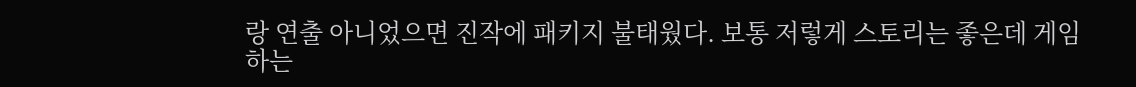랑 연출 아니었으면 진작에 패키지 불태웠다. 보통 저렇게 스토리는 좋은데 게임 하는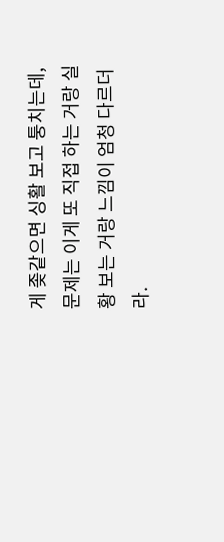게 좆같으면 싱활 보고 퉁치는데, 문제는 이게 또 직접 하는 거랑 실황 보는 거랑 느낌이 엄청 다르더라.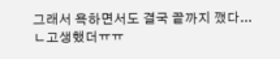그래서 욕하면서도 결국 끝까지 깼다...
ㄴ고생했더ㅠㅠ